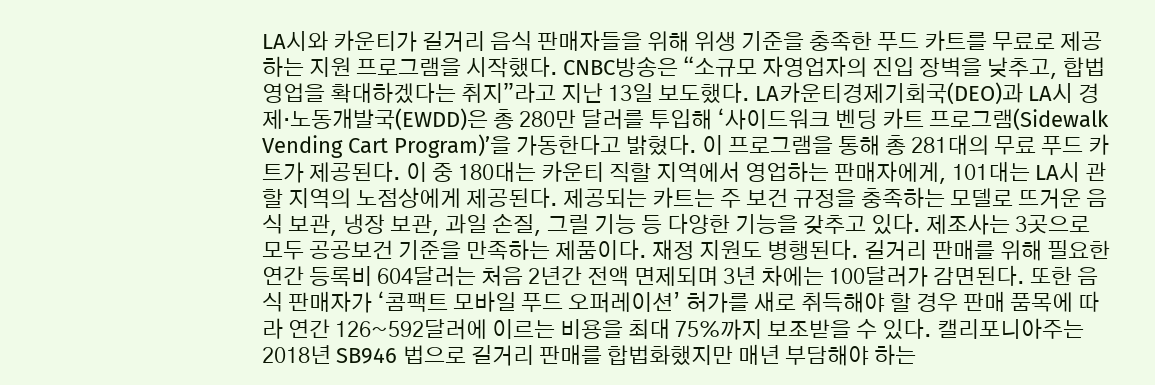LA시와 카운티가 길거리 음식 판매자들을 위해 위생 기준을 충족한 푸드 카트를 무료로 제공하는 지원 프로그램을 시작했다. CNBC방송은 “소규모 자영업자의 진입 장벽을 낮추고, 합법 영업을 확대하겠다는 취지”라고 지난 13일 보도했다. LA카운티경제기회국(DEO)과 LA시 경제·노동개발국(EWDD)은 총 280만 달러를 투입해 ‘사이드워크 벤딩 카트 프로그램(Sidewalk Vending Cart Program)’을 가동한다고 밝혔다. 이 프로그램을 통해 총 281대의 무료 푸드 카트가 제공된다. 이 중 180대는 카운티 직할 지역에서 영업하는 판매자에게, 101대는 LA시 관할 지역의 노점상에게 제공된다. 제공되는 카트는 주 보건 규정을 충족하는 모델로 뜨거운 음식 보관, 냉장 보관, 과일 손질, 그릴 기능 등 다양한 기능을 갖추고 있다. 제조사는 3곳으로 모두 공공보건 기준을 만족하는 제품이다. 재정 지원도 병행된다. 길거리 판매를 위해 필요한 연간 등록비 604달러는 처음 2년간 전액 면제되며 3년 차에는 100달러가 감면된다. 또한 음식 판매자가 ‘콤팩트 모바일 푸드 오퍼레이션’ 허가를 새로 취득해야 할 경우 판매 품목에 따라 연간 126~592달러에 이르는 비용을 최대 75%까지 보조받을 수 있다. 캘리포니아주는 2018년 SB946 법으로 길거리 판매를 합법화했지만 매년 부담해야 하는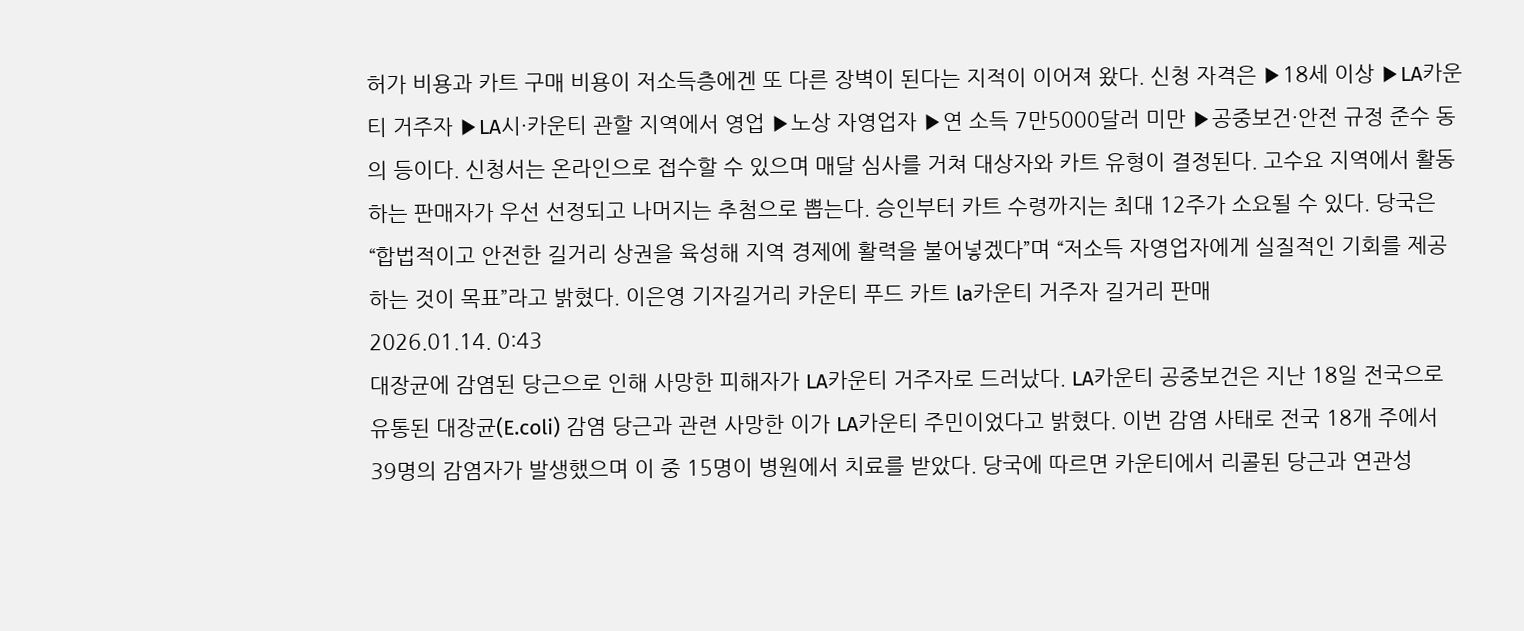허가 비용과 카트 구매 비용이 저소득층에겐 또 다른 장벽이 된다는 지적이 이어져 왔다. 신청 자격은 ▶18세 이상 ▶LA카운티 거주자 ▶LA시·카운티 관할 지역에서 영업 ▶노상 자영업자 ▶연 소득 7만5000달러 미만 ▶공중보건·안전 규정 준수 동의 등이다. 신청서는 온라인으로 접수할 수 있으며 매달 심사를 거쳐 대상자와 카트 유형이 결정된다. 고수요 지역에서 활동하는 판매자가 우선 선정되고 나머지는 추첨으로 뽑는다. 승인부터 카트 수령까지는 최대 12주가 소요될 수 있다. 당국은 “합법적이고 안전한 길거리 상권을 육성해 지역 경제에 활력을 불어넣겠다”며 “저소득 자영업자에게 실질적인 기회를 제공하는 것이 목표”라고 밝혔다. 이은영 기자길거리 카운티 푸드 카트 la카운티 거주자 길거리 판매
2026.01.14. 0:43
대장균에 감염된 당근으로 인해 사망한 피해자가 LA카운티 거주자로 드러났다. LA카운티 공중보건은 지난 18일 전국으로 유통된 대장균(E.coli) 감염 당근과 관련 사망한 이가 LA카운티 주민이었다고 밝혔다. 이번 감염 사태로 전국 18개 주에서 39명의 감염자가 발생했으며 이 중 15명이 병원에서 치료를 받았다. 당국에 따르면 카운티에서 리콜된 당근과 연관성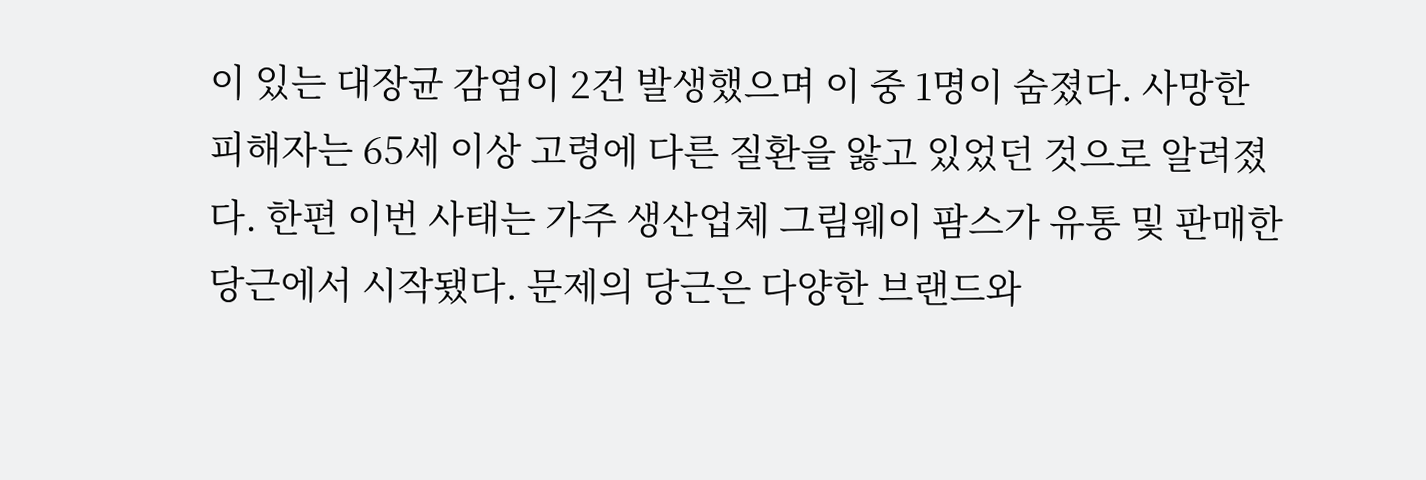이 있는 대장균 감염이 2건 발생했으며 이 중 1명이 숨졌다. 사망한 피해자는 65세 이상 고령에 다른 질환을 앓고 있었던 것으로 알려졌다. 한편 이번 사태는 가주 생산업체 그림웨이 팜스가 유통 및 판매한 당근에서 시작됐다. 문제의 당근은 다양한 브랜드와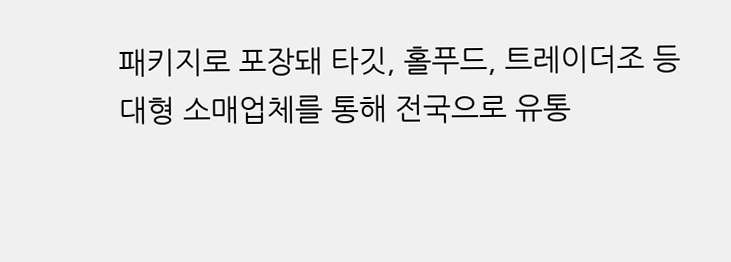패키지로 포장돼 타깃, 홀푸드, 트레이더조 등 대형 소매업체를 통해 전국으로 유통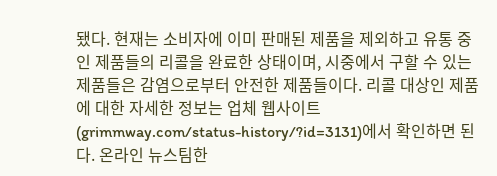됐다. 현재는 소비자에 이미 판매된 제품을 제외하고 유통 중인 제품들의 리콜을 완료한 상태이며, 시중에서 구할 수 있는 제품들은 감염으로부터 안전한 제품들이다. 리콜 대상인 제품에 대한 자세한 정보는 업체 웹사이트(grimmway.com/status-history/?id=3131)에서 확인하면 된다. 온라인 뉴스팀한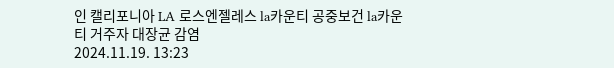인 캘리포니아 LA 로스엔젤레스 la카운티 공중보건 la카운티 거주자 대장균 감염
2024.11.19. 13:23